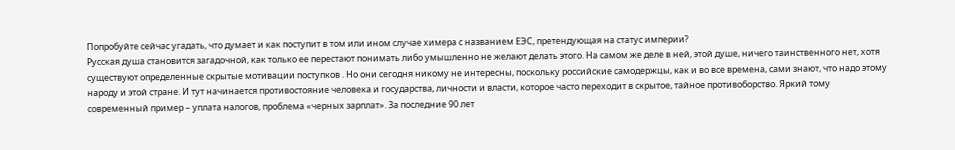Попробуйте сейчас угадать, что думает и как поступит в том или ином случае химера с названием ЕЭС, претендующая на статус империи?
Русская душа становится загадочной, как только ее перестают понимать либо умышленно не желают делать этого. На самом же деле в ней, этой душе, ничего таинственного нет, хотя существуют определенные скрытые мотивации поступков . Но они сегодня никому не интересны, поскольку российские самодержцы, как и во все времена, сами знают, что надо этому народу и этой стране. И тут начинается противостояние человека и государства, личности и власти, которое часто переходит в скрытое, тайное противоборство. Яркий тому современный пример – уплата налогов, проблема «черных зарплат». За последние 90 лет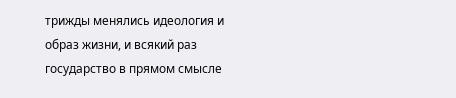трижды менялись идеология и образ жизни, и всякий раз государство в прямом смысле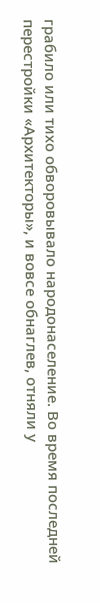грабило или тихо обворовывало народонаселение. Во время последней перестройки «Архитекторы», и вовсе обнаглев, отняли у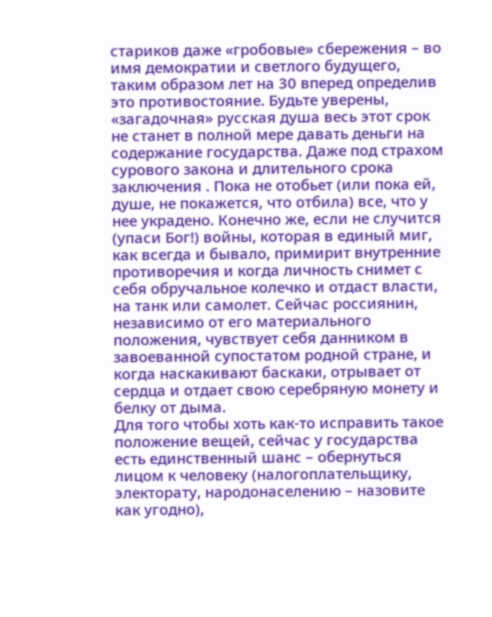стариков даже «гробовые» сбережения – во имя демократии и светлого будущего, таким образом лет на 30 вперед определив это противостояние. Будьте уверены, «загадочная» русская душа весь этот срок не станет в полной мере давать деньги на содержание государства. Даже под страхом сурового закона и длительного срока заключения . Пока не отобьет (или пока ей, душе, не покажется, что отбила) все, что у нее украдено. Конечно же, если не случится (упаси Бог!) войны, которая в единый миг, как всегда и бывало, примирит внутренние противоречия и когда личность снимет с себя обручальное колечко и отдаст власти, на танк или самолет. Сейчас россиянин, независимо от его материального положения, чувствует себя данником в завоеванной супостатом родной стране, и когда наскакивают баскаки, отрывает от сердца и отдает свою серебряную монету и белку от дыма.
Для того чтобы хоть как-то исправить такое положение вещей, сейчас у государства есть единственный шанс – обернуться лицом к человеку (налогоплательщику, электорату, народонаселению – назовите как угодно),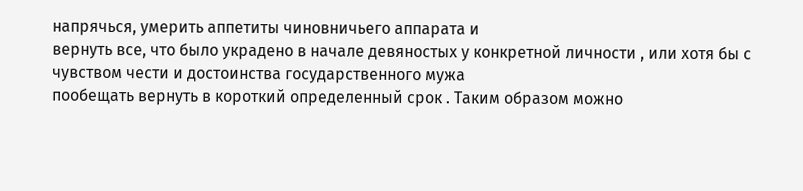напрячься, умерить аппетиты чиновничьего аппарата и
вернуть все, что было украдено в начале девяностых у конкретной личности , или хотя бы с чувством чести и достоинства государственного мужа
пообещать вернуть в короткий определенный срок . Таким образом можно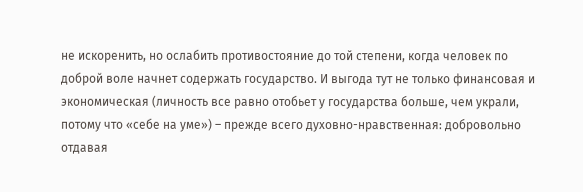не искоренить, но ослабить противостояние до той степени, когда человек по
доброй воле начнет содержать государство. И выгода тут не только финансовая и экономическая (личность все равно отобьет у государства больше, чем украли, потому что «себе на уме») – прежде всего духовно-нравственная: добровольно отдавая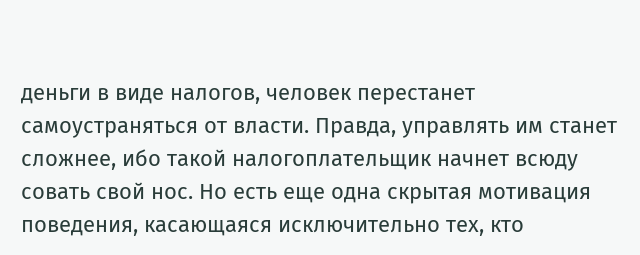деньги в виде налогов, человек перестанет самоустраняться от власти. Правда, управлять им станет сложнее, ибо такой налогоплательщик начнет всюду совать свой нос. Но есть еще одна скрытая мотивация поведения, касающаяся исключительно тех, кто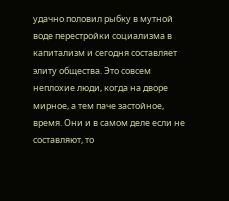удачно половил рыбку в мутной воде перестройки социализма в капитализм и сегодня составляет элиту общества. Это совсем неплохие люди, когда на дворе мирное, а тем паче застойное, время. Они и в самом деле если не составляют, то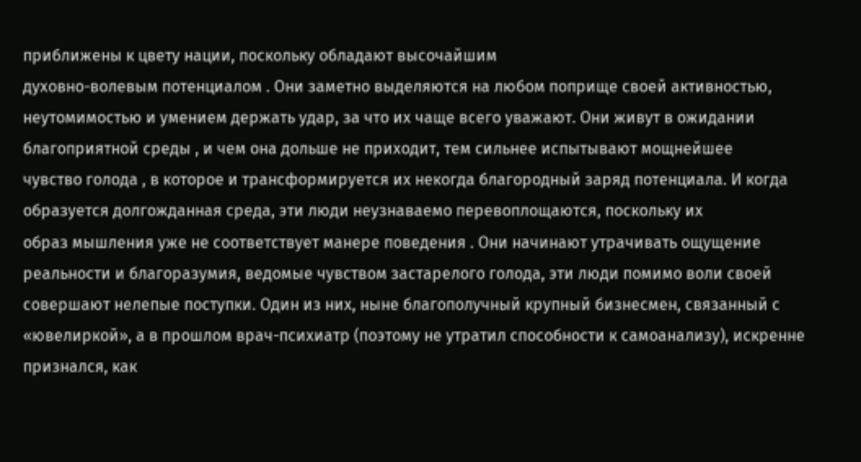приближены к цвету нации, поскольку обладают высочайшим
духовно-волевым потенциалом . Они заметно выделяются на любом поприще своей активностью, неутомимостью и умением держать удар, за что их чаще всего уважают. Они живут в ожидании
благоприятной среды , и чем она дольше не приходит, тем сильнее испытывают мощнейшее
чувство голода , в которое и трансформируется их некогда благородный заряд потенциала. И когда образуется долгожданная среда, эти люди неузнаваемо перевоплощаются, поскольку их
образ мышления уже не соответствует манере поведения . Они начинают утрачивать ощущение реальности и благоразумия, ведомые чувством застарелого голода, эти люди помимо воли своей совершают нелепые поступки. Один из них, ныне благополучный крупный бизнесмен, связанный с «ювелиркой», а в прошлом врач-психиатр (поэтому не утратил способности к самоанализу), искренне признался, как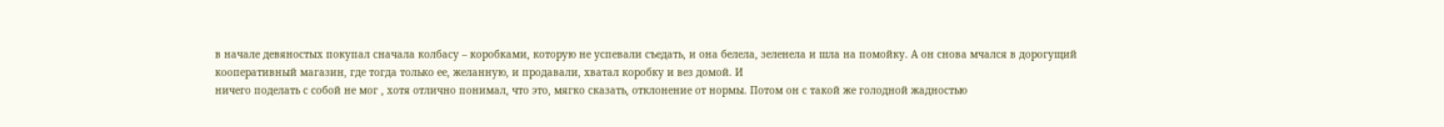в начале девяностых покупал сначала колбасу – коробками, которую не успевали съедать, и она белела, зеленела и шла на помойку. А он снова мчался в дорогущий кооперативный магазин, где тогда только ее, желанную, и продавали, хватал коробку и вез домой. И
ничего поделать с собой не мог , хотя отлично понимал, что это, мягко сказать, отклонение от нормы. Потом он с такой же голодной жадностью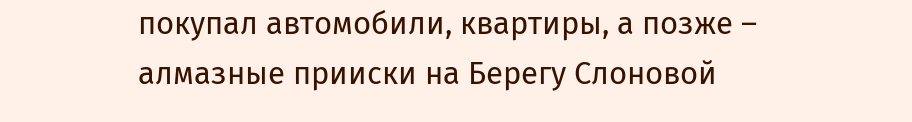покупал автомобили, квартиры, а позже – алмазные прииски на Берегу Слоновой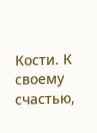Кости. К своему счастью,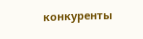конкуренты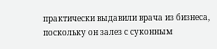практически выдавили врача из бизнеса, поскольку он залез с суконным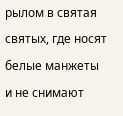рылом в святая святых, где носят белые манжеты и не снимают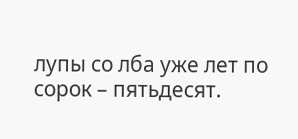лупы со лба уже лет по сорок – пятьдесят.